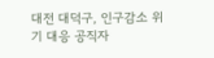대전 대덕구, 인구감소 위기 대응 공직자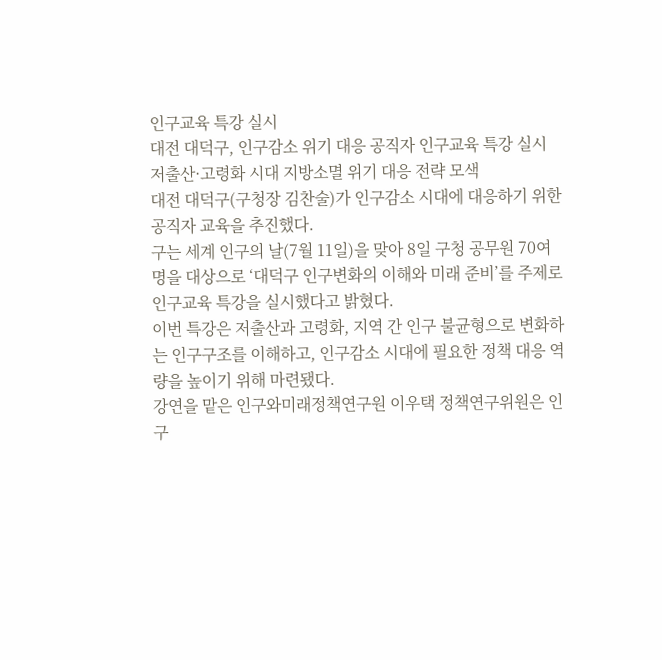인구교육 특강 실시
대전 대덕구, 인구감소 위기 대응 공직자 인구교육 특강 실시
저출산·고령화 시대 지방소멸 위기 대응 전략 모색
대전 대덕구(구청장 김찬술)가 인구감소 시대에 대응하기 위한 공직자 교육을 추진했다.
구는 세계 인구의 날(7월 11일)을 맞아 8일 구청 공무원 70여 명을 대상으로 ‘대덕구 인구변화의 이해와 미래 준비’를 주제로 인구교육 특강을 실시했다고 밝혔다.
이번 특강은 저출산과 고령화, 지역 간 인구 불균형으로 변화하는 인구구조를 이해하고, 인구감소 시대에 필요한 정책 대응 역량을 높이기 위해 마련됐다.
강연을 맡은 인구와미래정책연구원 이우택 정책연구위원은 인구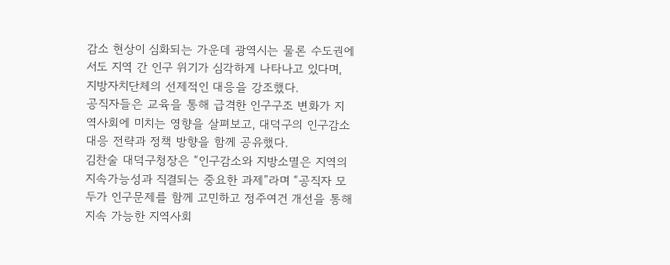감소 현상이 심화되는 가운데 광역시는 물론 수도권에서도 지역 간 인구 위기가 심각하게 나타나고 있다며, 지방자치단체의 선제적인 대응을 강조했다.
공직자들은 교육을 통해 급격한 인구구조 변화가 지역사회에 미치는 영향을 살펴보고, 대덕구의 인구감소 대응 전략과 정책 방향을 함께 공유했다.
김찬술 대덕구청장은 “인구감소와 지방소멸은 지역의 지속가능성과 직결되는 중요한 과제”라며 “공직자 모두가 인구문제를 함께 고민하고 정주여건 개선을 통해 지속 가능한 지역사회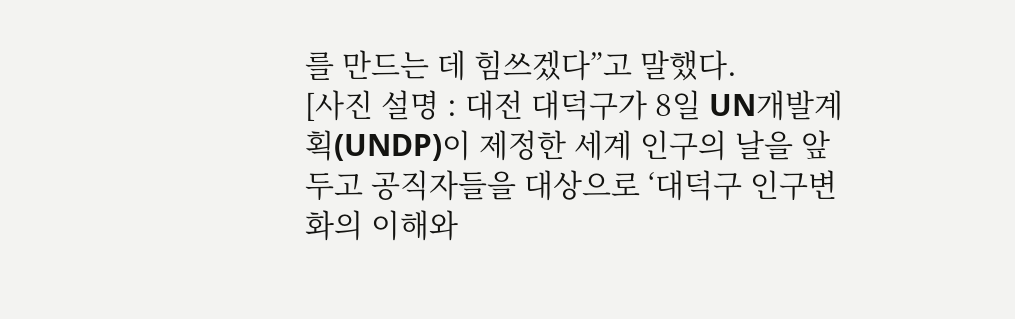를 만드는 데 힘쓰겠다”고 말했다.
[사진 설명 : 대전 대덕구가 8일 UN개발계획(UNDP)이 제정한 세계 인구의 날을 앞두고 공직자들을 대상으로 ‘대덕구 인구변화의 이해와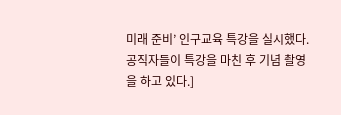미래 준비’ 인구교육 특강을 실시했다. 공직자들이 특강을 마친 후 기념 촬영을 하고 있다.]